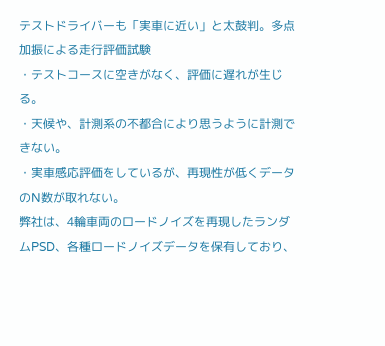テストドライバーも「実車に近い」と太鼓判。多点加振による走行評価試験
・テストコースに空きがなく、評価に遅れが生じる。
・天候や、計測系の不都合により思うように計測できない。
・実車感応評価をしているが、再現性が低くデータのN数が取れない。
弊社は、4輪車両のロードノイズを再現したランダムPSD、各種ロードノイズデータを保有しており、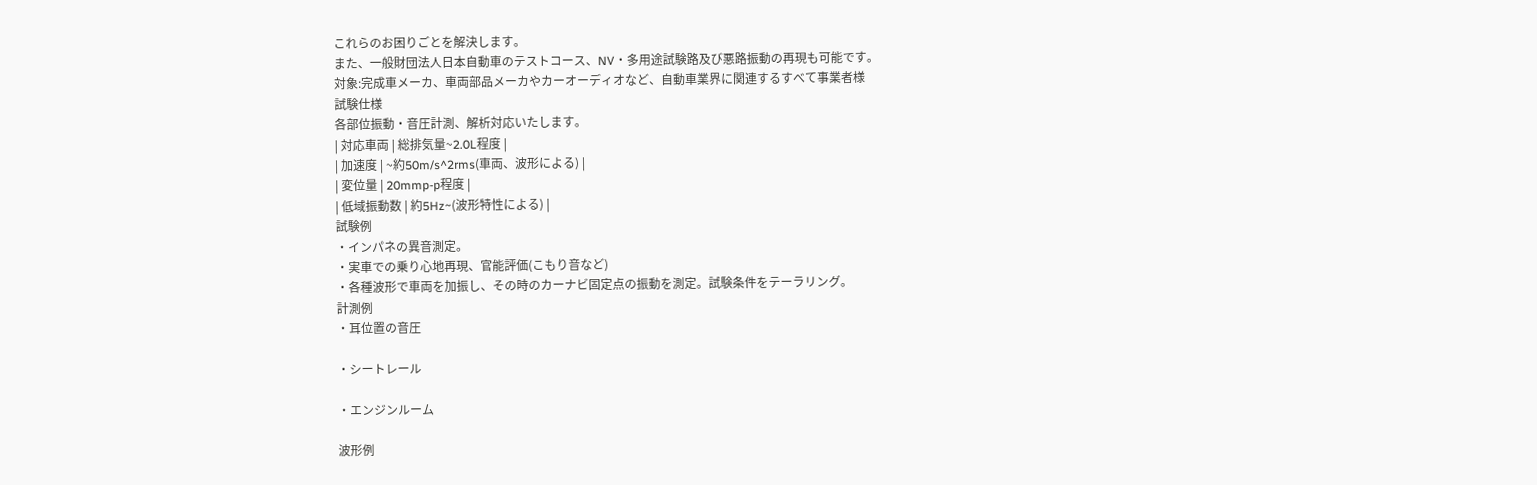これらのお困りごとを解決します。
また、一般財団法人日本自動車のテストコース、NV・多用途試験路及び悪路振動の再現も可能です。
対象:完成車メーカ、車両部品メーカやカーオーディオなど、自動車業界に関連するすべて事業者様
試験仕様
各部位振動・音圧計測、解析対応いたします。
| 対応車両 | 総排気量~2.0L程度 |
| 加速度 | ~約50m/s^2rms(車両、波形による) |
| 変位量 | 20mmp-p程度 |
| 低域振動数 | 約5Hz~(波形特性による) |
試験例
・インパネの異音測定。
・実車での乗り心地再現、官能評価(こもり音など)
・各種波形で車両を加振し、その時のカーナビ固定点の振動を測定。試験条件をテーラリング。
計測例
・耳位置の音圧

・シートレール

・エンジンルーム

波形例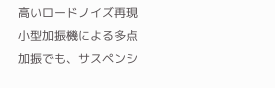高いロードノイズ再現
小型加振機による多点加振でも、サスペンシ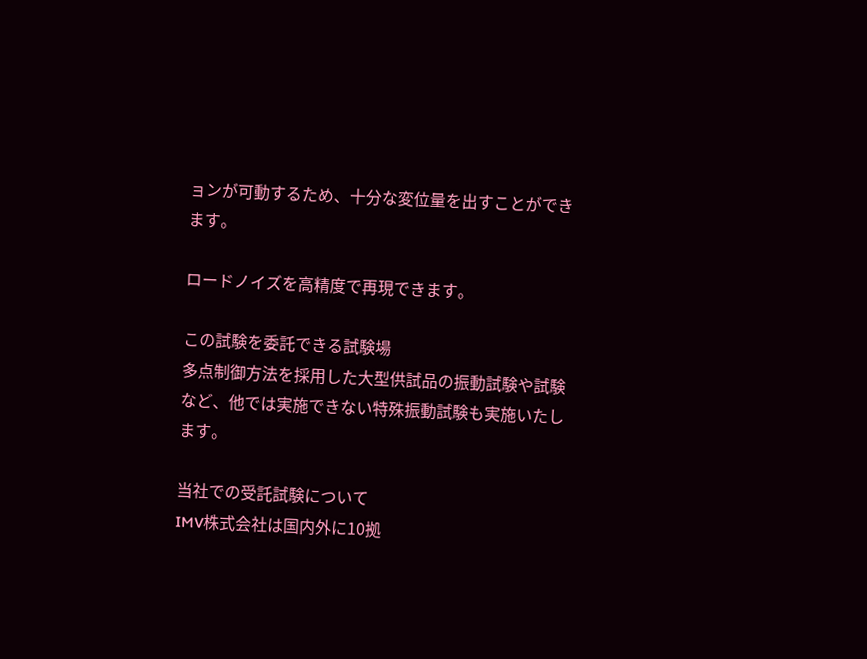ョンが可動するため、十分な変位量を出すことができます。

ロードノイズを高精度で再現できます。

この試験を委託できる試験場
多点制御方法を採用した大型供試品の振動試験や試験など、他では実施できない特殊振動試験も実施いたします。

当社での受託試験について
IMV株式会社は国内外に10拠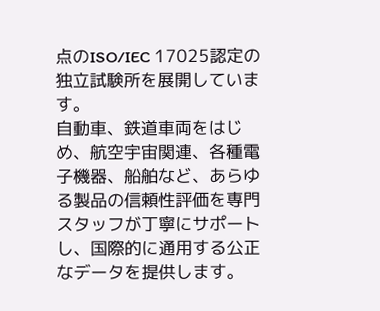点のISO/IEC 17025認定の独立試験所を展開しています。
自動車、鉄道車両をはじめ、航空宇宙関連、各種電子機器、船舶など、あらゆる製品の信頼性評価を専門スタッフが丁寧にサポートし、国際的に通用する公正なデータを提供します。